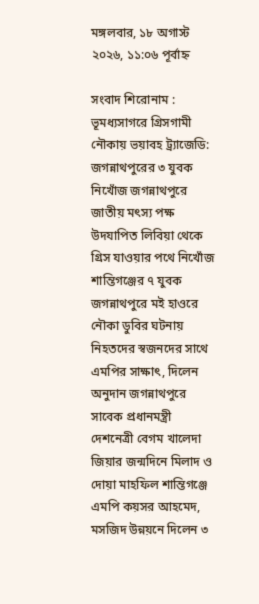মঙ্গলবার, ১৮ অগাস্ট ২০২৬, ১১:০৬ পূর্বাহ্ন

সংবাদ শিরোনাম :
ভূমধ্যসাগরে গ্রিসগামী নৌকায় ভয়াবহ ট্র্যাজেডি: জগন্নাথপুরের ৩ যুবক নিখোঁজ জগন্নাথপুরে জাতীয় মৎস্য পক্ষ উদযাপিত লিবিয়া থেকে গ্রিস যাওয়ার পথে নিখোঁজ শান্তিগঞ্জের ৭ যুবক জগন্নাথপুরে মই হাওরে নৌকা ডুবির ঘটনায় নিহতদের স্বজনদের সাথে এমপির সাক্ষাৎ, দিলেন অনুদান জগন্নাথপুরে সাবেক প্রধানমন্ত্রী দেশনেত্রী বেগম খালেদা জিয়ার জন্মদিনে মিলাদ ও দোয়া মাহফিল শান্তিগঞ্জে এমপি কয়সর আহমেদ, মসজিদ উন্নয়নে দিলেন ৩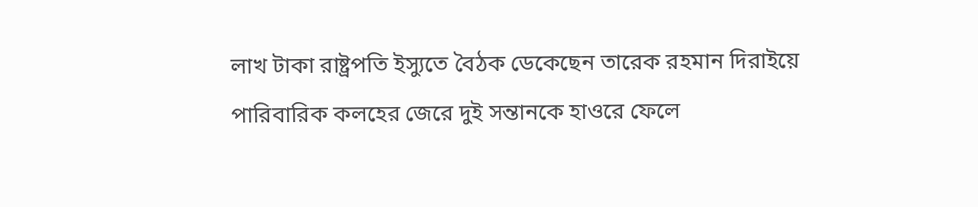লাখ টাকা রাষ্ট্রপতি ইস্যুতে বৈঠক ডেকেছেন তারেক রহমান দিরাইয়ে পারিবারিক কলহের জেরে দুই সন্তানকে হাওরে ফেলে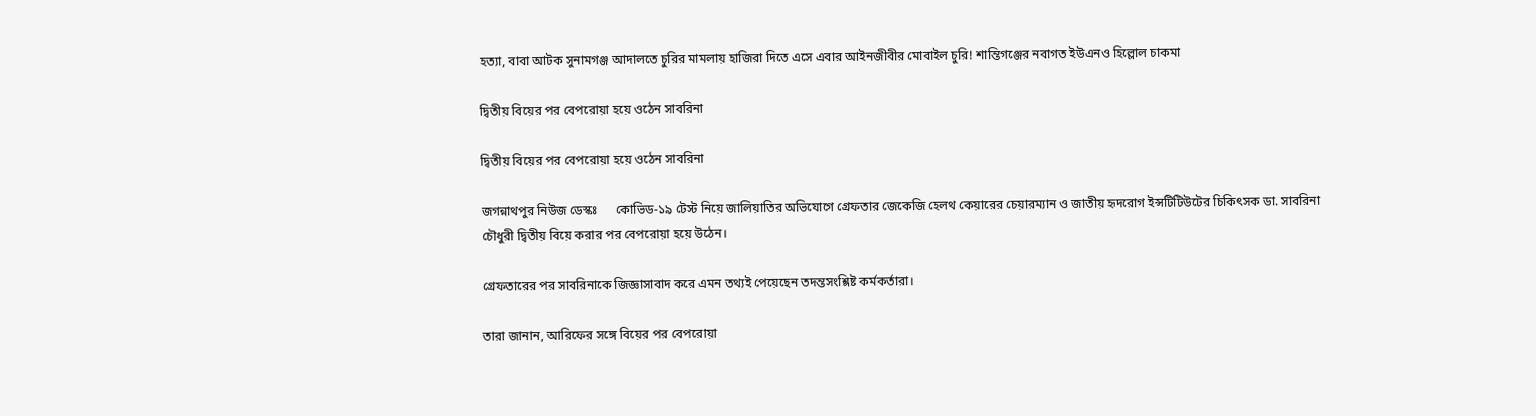হত্যা, বাবা আটক সুনামগঞ্জ আদালতে চুরির মামলায় হাজিরা দিতে এসে এবার আইনজীবীর মোবাইল চুরি! শান্তিগঞ্জের নবাগত ইউএনও হিল্লোল চাকমা

দ্বিতীয় বিয়ের পর বেপরোয়া হয়ে ওঠেন সাবরিনা

দ্বিতীয় বিয়ের পর বেপরোয়া হয়ে ওঠেন সাবরিনা

জগন্নাথপুর নিউজ ডেস্কঃ      কোভিড-১৯ টেস্ট নিয়ে জালিয়াতির অভিযোগে গ্রেফতার জেকেজি হেলথ কেয়ারের চেয়ারম্যান ও জাতীয় হৃদরোগ ইন্সটিটিউটের চিকিৎসক ডা. সাবরিনা চৌধুরী দ্বিতীয় বিয়ে করার পর বেপরোয়া হয়ে উঠেন।

গ্রেফতারের পর সাবরিনাকে জিজ্ঞাসাবাদ করে এমন তথ্যই পেয়েছেন তদন্তসংশ্লিষ্ট কর্মকর্তারা।

তারা জানান, আরিফের সঙ্গে বিয়ের পর বেপরোয়া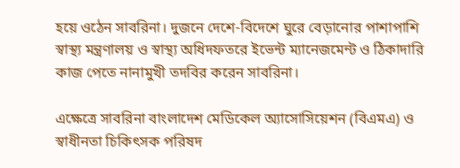হয়ে ওঠেন সাবরিনা। দুজনে দেশে-বিদেশে ঘুরে বেড়ানোর পাশাপাশি স্বাস্থ্য মন্ত্রণালয় ও স্বাস্থ্য অধিদফতরে ইভেন্ট ম্যানেজমেন্ট ও ঠিকাদারি কাজ পেতে নানামুখী তদবির করেন সাবরিনা।

এক্ষেত্রে সাবরিনা বাংলাদেশ মেডিকেল অ্যাসোসিয়েশন (বিএমএ) ও স্বাধীনতা চিকিৎসক পরিষদ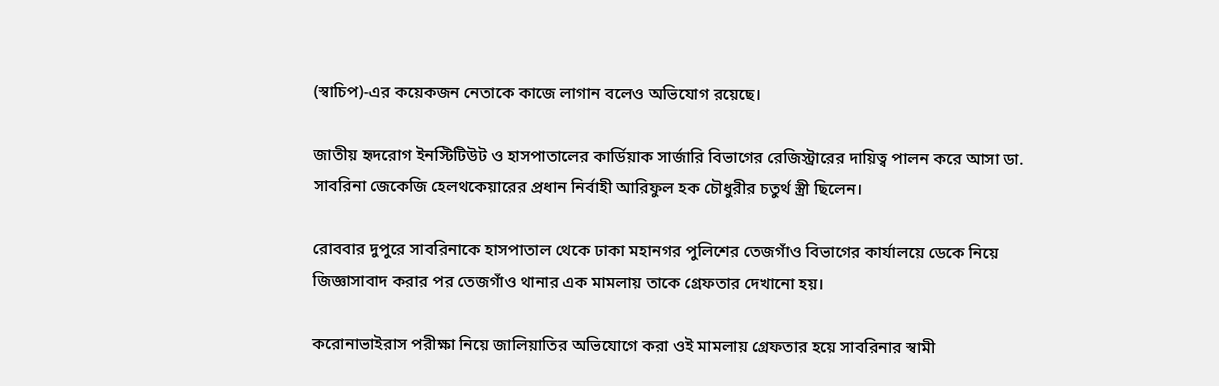(স্বাচিপ)-এর কয়েকজন নেতাকে কাজে লাগান বলেও অভিযোগ রয়েছে।

জাতীয় হৃদরোগ ইনস্টিটিউট ও হাসপাতালের কার্ডিয়াক সার্জারি বিভাগের রেজিস্ট্রারের দায়িত্ব পালন করে আসা ডা. সাবরিনা জেকেজি হেলথকেয়ারের প্রধান নির্বাহী আরিফুল হক চৌধুরীর চতুর্থ স্ত্রী ছিলেন।

রোববার দুপুরে সাবরিনাকে হাসপাতাল থেকে ঢাকা মহানগর পুলিশের তেজগাঁও বিভাগের কার্যালয়ে ডেকে নিয়ে জিজ্ঞাসাবাদ করার পর তেজগাঁও থানার এক মামলায় তাকে গ্রেফতার দেখানো হয়।

করোনাভাইরাস পরীক্ষা নিয়ে জালিয়াতির অভিযোগে করা ওই মামলায় গ্রেফতার হয়ে সাবরিনার স্বামী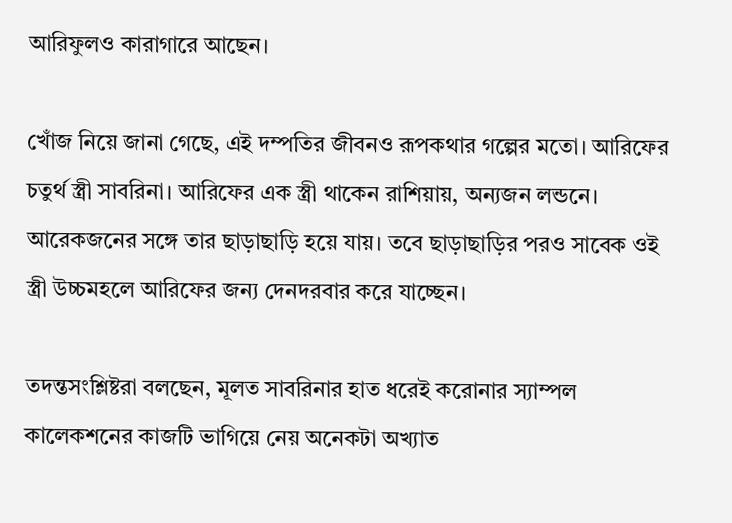আরিফুলও কারাগারে আছেন।

খোঁজ নিয়ে জানা গেছে, এই দম্পতির জীবনও রূপকথার গল্পের মতো। আরিফের চতুর্থ স্ত্রী সাবরিনা। আরিফের এক স্ত্রী থাকেন রাশিয়ায়, অন্যজন লন্ডনে। আরেকজনের সঙ্গে তার ছাড়াছাড়ি হয়ে যায়। তবে ছাড়াছাড়ির পরও সাবেক ওই স্ত্রী উচ্চমহলে আরিফের জন্য দেনদরবার করে যাচ্ছেন।

তদন্তসংশ্লিষ্টরা বলছেন, মূলত সাবরিনার হাত ধরেই করোনার স্যাম্পল কালেকশনের কাজটি ভাগিয়ে নেয় অনেকটা অখ্যাত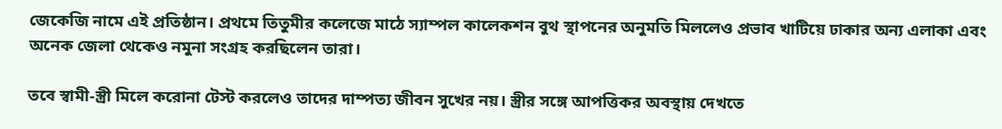জেকেজি নামে এই প্রতিষ্ঠান। প্রথমে তিতুমীর কলেজে মাঠে স্যাম্পল কালেকশন বুথ স্থাপনের অনুমতি মিললেও প্রভাব খাটিয়ে ঢাকার অন্য এলাকা এবং অনেক জেলা থেকেও নমুনা সংগ্রহ করছিলেন তারা।

তবে স্বামী-স্ত্রী মিলে করোনা টেস্ট করলেও তাদের দাম্পত্য জীবন সুখের নয়। স্ত্রীর সঙ্গে আপত্তিকর অবস্থায় দেখতে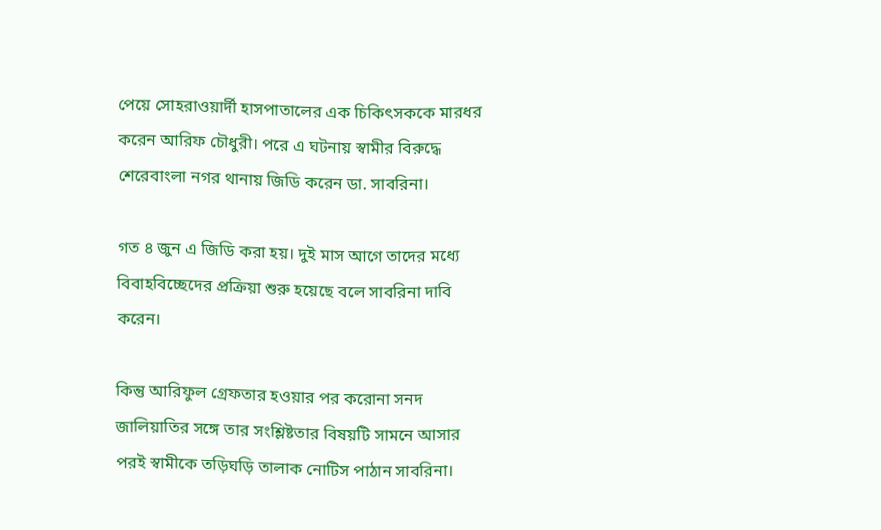পেয়ে সোহরাওয়ার্দী হাসপাতালের এক চিকিৎসককে মারধর করেন আরিফ চৌধুরী। পরে এ ঘটনায় স্বামীর বিরুদ্ধে শেরেবাংলা নগর থানায় জিডি করেন ডা. সাবরিনা।

গত ৪ জুন এ জিডি করা হয়। দুই মাস আগে তাদের মধ্যে বিবাহবিচ্ছেদের প্রক্রিয়া শুরু হয়েছে বলে সাবরিনা দাবি করেন।

কিন্তু আরিফুল গ্রেফতার হওয়ার পর করোনা সনদ জালিয়াতির সঙ্গে তার সংশ্লিষ্টতার বিষয়টি সামনে আসার পরই স্বামীকে তড়িঘড়ি তালাক নোটিস পাঠান সাবরিনা।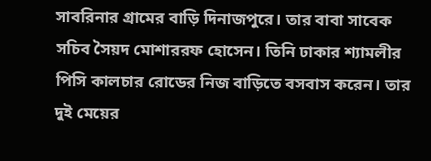সাবরিনার গ্রামের বাড়ি দিনাজপুরে। তার বাবা সাবেক সচিব সৈয়দ মোশাররফ হোসেন। তিনি ঢাকার শ্যামলীর পিসি কালচার রোডের নিজ বাড়িতে বসবাস করেন। তার দুই মেয়ের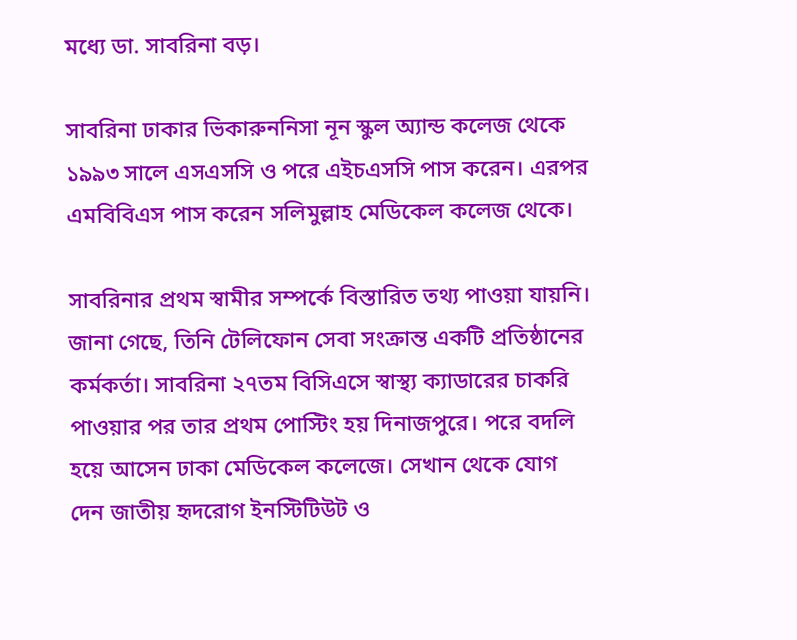মধ্যে ডা. সাবরিনা বড়।

সাবরিনা ঢাকার ভিকারুননিসা নূন স্কুল অ্যান্ড কলেজ থেকে ১৯৯৩ সালে এসএসসি ও পরে এইচএসসি পাস করেন। এরপর এমবিবিএস পাস করেন সলিমুল্লাহ মেডিকেল কলেজ থেকে।

সাবরিনার প্রথম স্বামীর সম্পর্কে বিস্তারিত তথ্য পাওয়া যায়নি। জানা গেছে, তিনি টেলিফোন সেবা সংক্রান্ত একটি প্রতিষ্ঠানের কর্মকর্তা। সাবরিনা ২৭তম বিসিএসে স্বাস্থ্য ক্যাডারের চাকরি পাওয়ার পর তার প্রথম পোস্টিং হয় দিনাজপুরে। পরে বদলি হয়ে আসেন ঢাকা মেডিকেল কলেজে। সেখান থেকে যোগ দেন জাতীয় হৃদরোগ ইনস্টিটিউট ও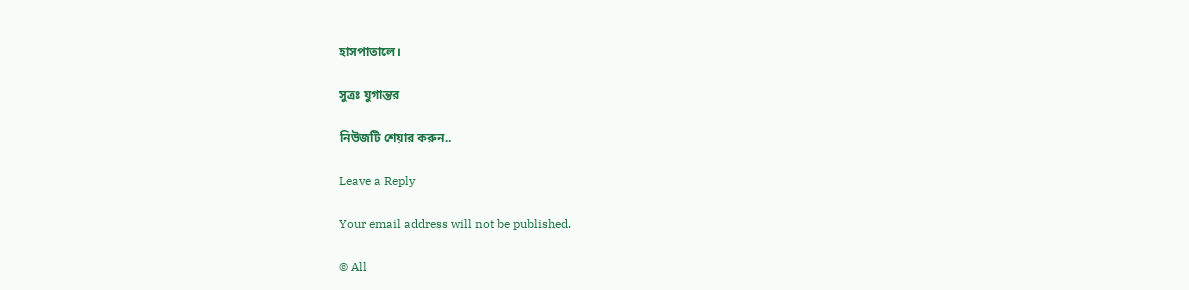হাসপাতালে।

সুত্রঃ যুগান্তর

নিউজটি শেয়ার করুন..

Leave a Reply

Your email address will not be published.

© All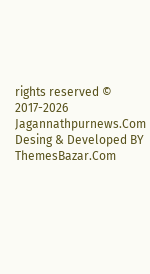rights reserved © 2017-2026 Jagannathpurnews.Com
Desing & Developed BY ThemesBazar.Com